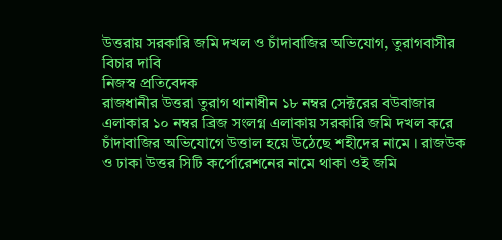উত্তরায় সরকারি জমি দখল ও চাঁদাবাজির অভিযোগ, তুরাগবাসীর বিচার দাবি
নিজস্ব প্রতিবেদক
রাজধানীর উত্তরা তুরাগ থানাধীন ১৮ নম্বর সেক্টরের বউবাজার এলাকার ১০ নম্বর ব্রিজ সংলগ্ন এলাকায় সরকারি জমি দখল করে চাঁদাবাজির অভিযোগে উত্তাল হয়ে উঠেছে শহীদের নামে । রাজউক ও ঢাকা উত্তর সিটি কর্পোরেশনের নামে থাকা ওই জমি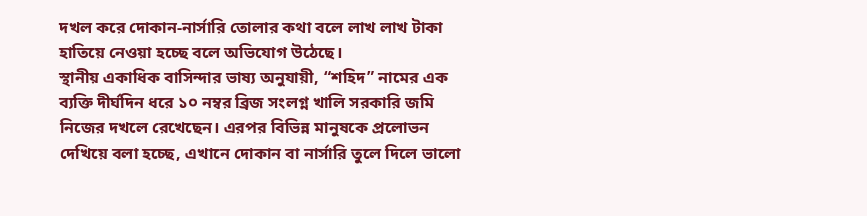দখল করে দোকান-নার্সারি তোলার কথা বলে লাখ লাখ টাকা হাতিয়ে নেওয়া হচ্ছে বলে অভিযোগ উঠেছে।
স্থানীয় একাধিক বাসিন্দার ভাষ্য অনুযায়ী, “শহিদ” নামের এক ব্যক্তি দীর্ঘদিন ধরে ১০ নম্বর ব্রিজ সংলগ্ন খালি সরকারি জমি নিজের দখলে রেখেছেন। এরপর বিভিন্ন মানুষকে প্রলোভন দেখিয়ে বলা হচ্ছে, এখানে দোকান বা নার্সারি তুলে দিলে ভালো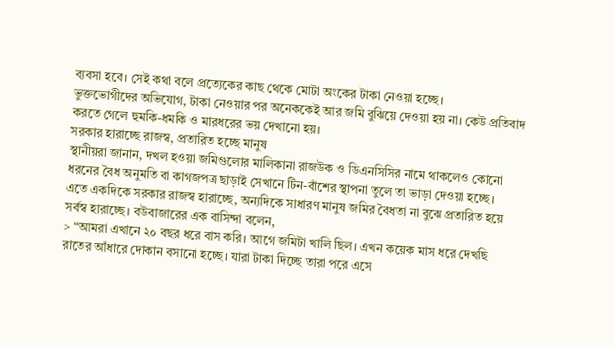ব্যবসা হবে। সেই কথা বলে প্রত্যেকের কাছ থেকে মোটা অংকের টাকা নেওয়া হচ্ছে।
ভুক্তভোগীদের অভিযোগ, টাকা নেওয়ার পর অনেককেই আর জমি বুঝিয়ে দেওয়া হয় না। কেউ প্রতিবাদ করতে গেলে হুমকি-ধমকি ও মারধরের ভয় দেখানো হয়।
সরকার হারাচ্ছে রাজস্ব, প্রতারিত হচ্ছে মানুষ
স্থানীয়রা জানান, দখল হওয়া জমিগুলোর মালিকানা রাজউক ও ডিএনসিসির নামে থাকলেও কোনো ধরনের বৈধ অনুমতি বা কাগজপত্র ছাড়াই সেখানে টিন-বাঁশের স্থাপনা তুলে তা ভাড়া দেওয়া হচ্ছে।
এতে একদিকে সরকার রাজস্ব হারাচ্ছে, অন্যদিকে সাধারণ মানুষ জমির বৈধতা না বুঝে প্রতারিত হয়ে সর্বস্ব হারাচ্ছে। বউবাজারের এক বাসিন্দা বলেন,
> “আমরা এখানে ২০ বছর ধরে বাস করি। আগে জমিটা খালি ছিল। এখন কয়েক মাস ধরে দেখছি রাতের আঁধারে দোকান বসানো হচ্ছে। যারা টাকা দিচ্ছে তারা পরে এসে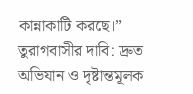কান্নাকাটি করছে।”
তুরাগবাসীর দাবি: দ্রুত অভিযান ও দৃষ্টান্তমূলক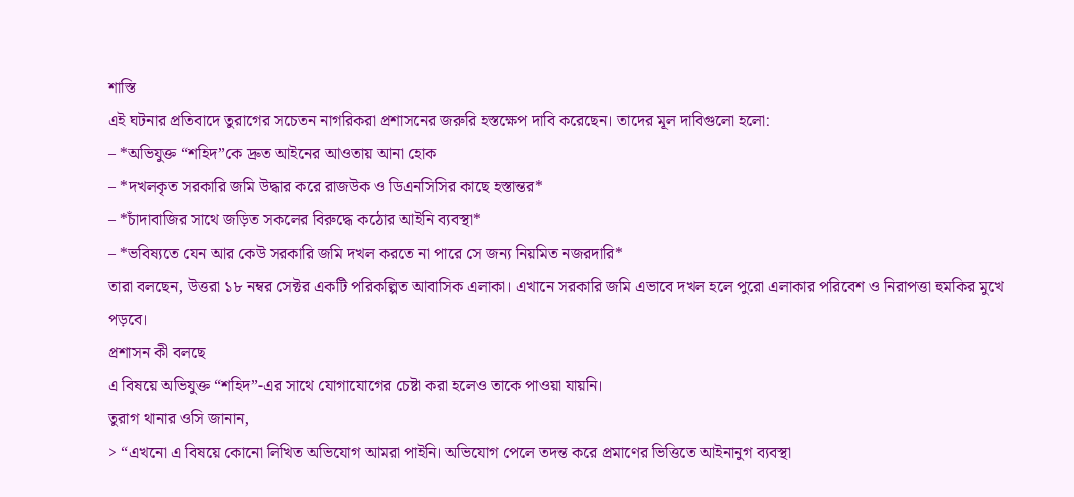শাস্তি
এই ঘটনার প্রতিবাদে তুরাগের সচেতন নাগরিকরা প্রশাসনের জরুরি হস্তক্ষেপ দাবি করেছেন। তাদের মূল দাবিগুলো হলো:
– *অভিযুক্ত “শহিদ”কে দ্রুত আইনের আওতায় আনা হোক
– *দখলকৃত সরকারি জমি উদ্ধার করে রাজউক ও ডিএনসিসির কাছে হস্তান্তর*
– *চাঁদাবাজির সাথে জড়িত সকলের বিরুদ্ধে কঠোর আইনি ব্যবস্থা*
– *ভবিষ্যতে যেন আর কেউ সরকারি জমি দখল করতে না পারে সে জন্য নিয়মিত নজরদারি*
তারা বলছেন, উত্তরা ১৮ নম্বর সেক্টর একটি পরিকল্পিত আবাসিক এলাকা। এখানে সরকারি জমি এভাবে দখল হলে পুরো এলাকার পরিবেশ ও নিরাপত্তা হুমকির মুখে পড়বে।
প্রশাসন কী বলছে
এ বিষয়ে অভিযুক্ত “শহিদ”-এর সাথে যোগাযোগের চেষ্টা করা হলেও তাকে পাওয়া যায়নি।
তুরাগ থানার ওসি জানান,
> “এখনো এ বিষয়ে কোনো লিখিত অভিযোগ আমরা পাইনি। অভিযোগ পেলে তদন্ত করে প্রমাণের ভিত্তিতে আইনানুগ ব্যবস্থা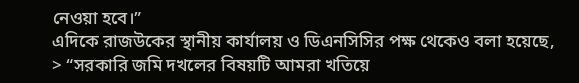নেওয়া হবে।”
এদিকে রাজউকের স্থানীয় কার্যালয় ও ডিএনসিসির পক্ষ থেকেও বলা হয়েছে,
> “সরকারি জমি দখলের বিষয়টি আমরা খতিয়ে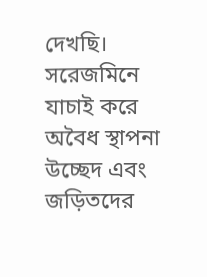দেখছি। সরেজমিনে যাচাই করে অবৈধ স্থাপনা উচ্ছেদ এবং জড়িতদের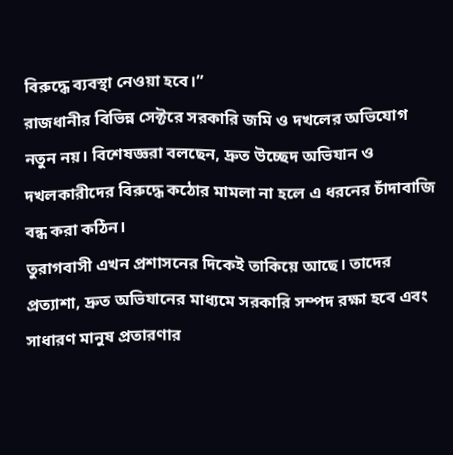বিরুদ্ধে ব্যবস্থা নেওয়া হবে।”
রাজধানীর বিভিন্ন সেক্টরে সরকারি জমি ও দখলের অভিযোগ নতুন নয়। বিশেষজ্ঞরা বলছেন, দ্রুত উচ্ছেদ অভিযান ও দখলকারীদের বিরুদ্ধে কঠোর মামলা না হলে এ ধরনের চাঁদাবাজি বন্ধ করা কঠিন।
তুরাগবাসী এখন প্রশাসনের দিকেই তাকিয়ে আছে। তাদের প্রত্যাশা, দ্রুত অভিযানের মাধ্যমে সরকারি সম্পদ রক্ষা হবে এবং সাধারণ মানুষ প্রতারণার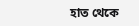হাত থেকে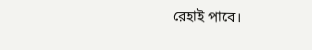রেহাই পাবে।